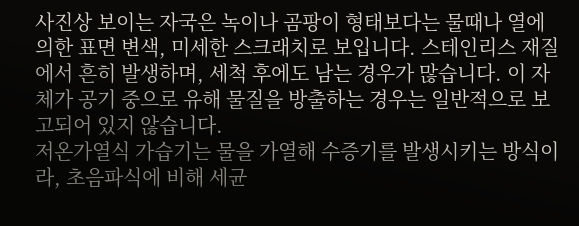사진상 보이는 자국은 녹이나 곰팡이 형태보다는 물때나 열에 의한 표면 변색, 미세한 스크래치로 보입니다. 스테인리스 재질에서 흔히 발생하며, 세척 후에도 남는 경우가 많습니다. 이 자체가 공기 중으로 유해 물질을 방출하는 경우는 일반적으로 보고되어 있지 않습니다.
저온가열식 가습기는 물을 가열해 수증기를 발생시키는 방식이라, 초음파식에 비해 세균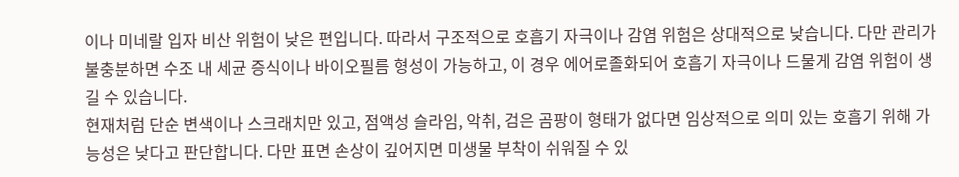이나 미네랄 입자 비산 위험이 낮은 편입니다. 따라서 구조적으로 호흡기 자극이나 감염 위험은 상대적으로 낮습니다. 다만 관리가 불충분하면 수조 내 세균 증식이나 바이오필름 형성이 가능하고, 이 경우 에어로졸화되어 호흡기 자극이나 드물게 감염 위험이 생길 수 있습니다.
현재처럼 단순 변색이나 스크래치만 있고, 점액성 슬라임, 악취, 검은 곰팡이 형태가 없다면 임상적으로 의미 있는 호흡기 위해 가능성은 낮다고 판단합니다. 다만 표면 손상이 깊어지면 미생물 부착이 쉬워질 수 있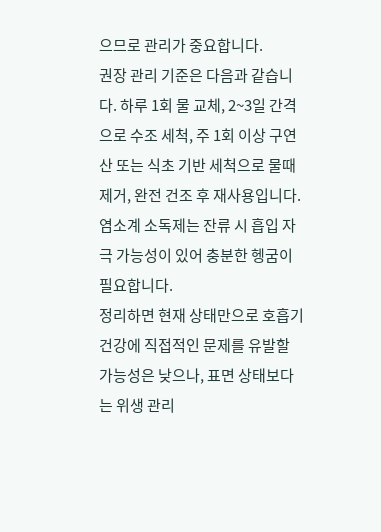으므로 관리가 중요합니다.
권장 관리 기준은 다음과 같습니다. 하루 1회 물 교체, 2~3일 간격으로 수조 세척, 주 1회 이상 구연산 또는 식초 기반 세척으로 물때 제거, 완전 건조 후 재사용입니다. 염소계 소독제는 잔류 시 흡입 자극 가능성이 있어 충분한 헹굼이 필요합니다.
정리하면 현재 상태만으로 호흡기 건강에 직접적인 문제를 유발할 가능성은 낮으나, 표면 상태보다는 위생 관리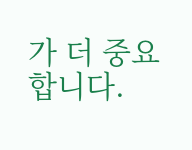가 더 중요합니다.